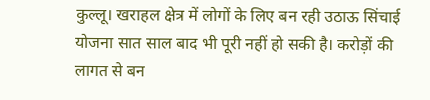कुल्लू। खराहल क्षेत्र में लोगों के लिए बन रही उठाऊ सिंचाई योजना सात साल बाद भी पूरी नहीं हो सकी है। करोड़ों की लागत से बन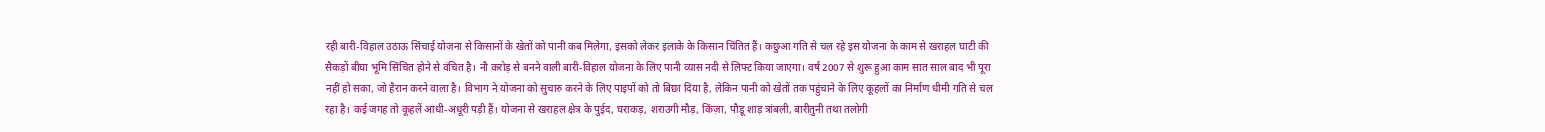रही बारी-विहाल उठाऊ सिंचाई योजना से किसानों के खेतों को पानी कब मिलेगा, इसको लेकर इलाके के किसान चिंतित हैं। कछुआ गति से चल रहे इस योजना के काम से खराहल घाटी की सैकड़ों बीघा भूमि सिंचित होने से वंचित है। नौ करोड़ से बनने वाली बारी-विहाल योजना के लिए पानी व्यास नदी से लिफ्ट किया जाएगा। वर्ष 2007 से शुरू हुआ काम सात साल बाद भी पूरा नहीं हो सका, जो हैरान करने वाला है। विभाग ने योजना को सुचारु करने के लिए पाइपों को तो बिछा दिया है, लेकिन पानी को खेतों तक पहुंचाने के लिए कूहलों का निर्माण धीमी गति से चल रहा है। कई जगह तो कूहलें आधी-अधूरी पड़ी हैं। योजना से खराहल क्षेत्र के पुईद, घराकड़, शराउगी मौड़, किंज़ा, पौडू शाड़ त्रांबली, बारीतुनी तथा तलोगी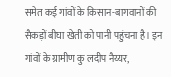समेत कई गांवों के किसान-बागवानों की सैकड़ों बीघा खेती को पानी पहुंचना है। इन गांवों के ग्रामीण कु लदीप नैय्यर,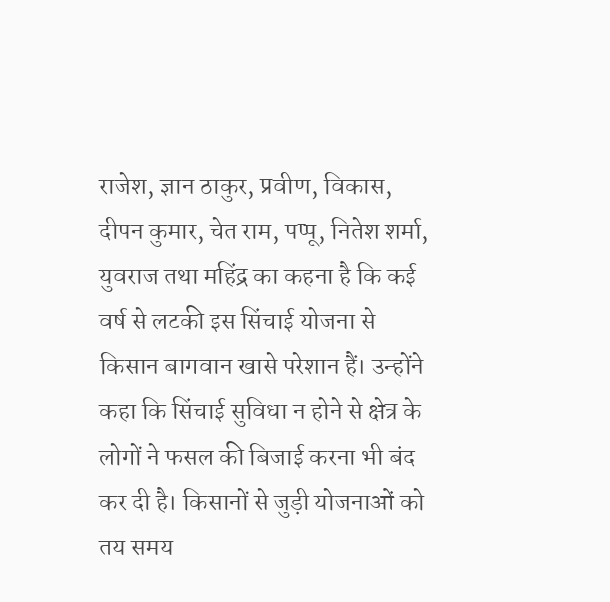राजेश, ज्ञान ठाकुर, प्रवीण, विकास, दीपन कुमार, चेत राम, पप्पू, नितेश शर्मा, युवराज तथा महिंद्र का कहना है कि कई वर्ष से लटकी इस सिंचाई योजना से किसान बागवान खासे परेशान हैं। उन्होंने कहा कि सिंचाई सुविधा न होने से क्षेत्र के लोगों ने फसल की बिजाई करना भी बंद कर दी है। किसानों से जुड़ी योजनाओं को तय समय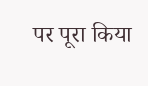पर पूरा किया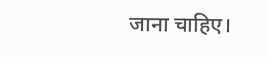जाना चाहिए।